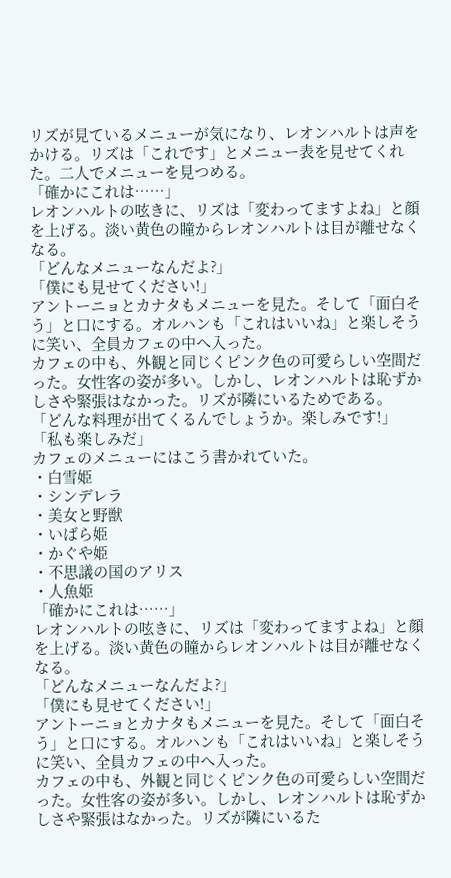リズが見ているメニューが気になり、レオンハルトは声をかける。リズは「これです」とメニュー表を見せてくれた。二人でメニューを見つめる。
「確かにこれは……」
レオンハルトの呟きに、リズは「変わってますよね」と顔を上げる。淡い黄色の瞳からレオンハルトは目が離せなくなる。
「どんなメニューなんだよ?」
「僕にも見せてください!」
アントーニョとカナタもメニューを見た。そして「面白そう」と口にする。オルハンも「これはいいね」と楽しそうに笑い、全員カフェの中へ入った。
カフェの中も、外観と同じくピンク色の可愛らしい空間だった。女性客の姿が多い。しかし、レオンハルトは恥ずかしさや緊張はなかった。リズが隣にいるためである。
「どんな料理が出てくるんでしょうか。楽しみです!」
「私も楽しみだ」
カフェのメニューにはこう書かれていた。
・白雪姫
・シンデレラ
・美女と野獣
・いばら姫
・かぐや姫
・不思議の国のアリス
・人魚姫
「確かにこれは……」
レオンハルトの呟きに、リズは「変わってますよね」と顔を上げる。淡い黄色の瞳からレオンハルトは目が離せなくなる。
「どんなメニューなんだよ?」
「僕にも見せてください!」
アントーニョとカナタもメニューを見た。そして「面白そう」と口にする。オルハンも「これはいいね」と楽しそうに笑い、全員カフェの中へ入った。
カフェの中も、外観と同じくピンク色の可愛らしい空間だった。女性客の姿が多い。しかし、レオンハルトは恥ずかしさや緊張はなかった。リズが隣にいるた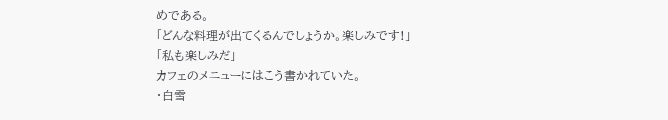めである。
「どんな料理が出てくるんでしょうか。楽しみです!」
「私も楽しみだ」
カフェのメニューにはこう書かれていた。
・白雪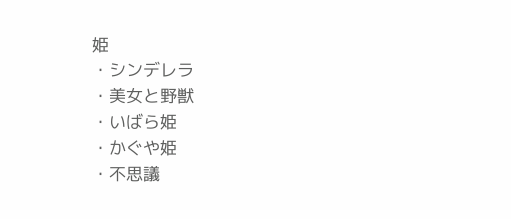姫
・シンデレラ
・美女と野獣
・いばら姫
・かぐや姫
・不思議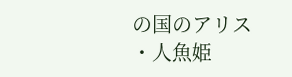の国のアリス
・人魚姫